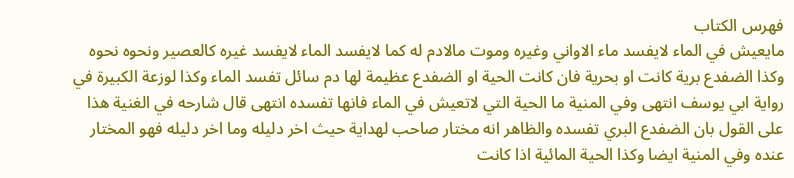فهرس الكتاب
مايعيش في الماء لايفسد ماء الاواني وغيره وموت مالادم له كما لايفسد الماء لايفسد غيره كالعصير ونحوه نحوه وكذا الضفدع برية كانت او بحرية فان كانت الحية او الضفدع عظيمة لها دم سائل تفسد الماء وكذا لوزعة الكبيرة في رواية ابي يوسف انتهى وفي المنية ما الحية التي لاتعيش في الماء فانها تفسده انتهى قال شارحه في الغنية هذا على القول بان الضفدع البري تفسده والظاهر انه مختار صاحب لهداية حيث اخر دليله وما اخر دليله فهو المختار عنده وفي المنية ايضا وكذا الحية المائية اذا كانت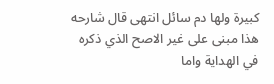كبيرة ولها دم سائل انتهى قال شارحه هذا مبنى على غير الاصح الذي ذكره في الهداية واما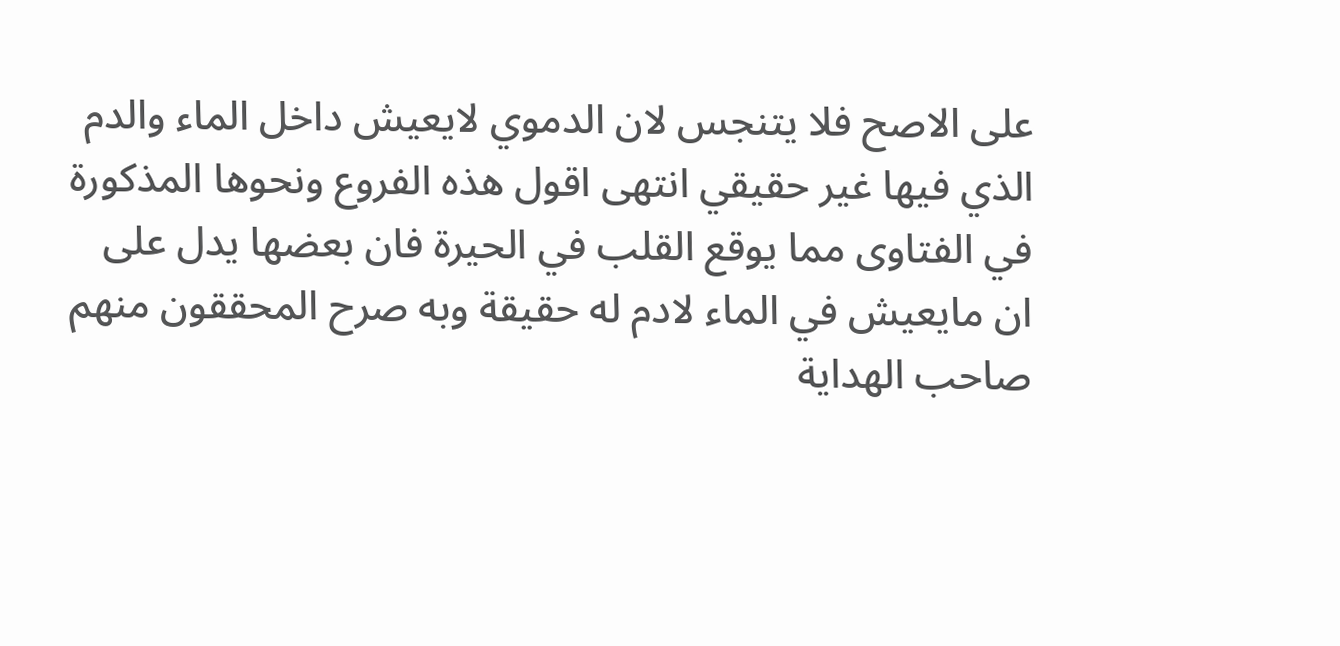على الاصح فلا يتنجس لان الدموي لايعيش داخل الماء والدم الذي فيها غير حقيقي انتهى اقول هذه الفروع ونحوها المذكورة في الفتاوى مما يوقع القلب في الحيرة فان بعضها يدل على ان مايعيش في الماء لادم له حقيقة وبه صرح المحققون منهم صاحب الهداية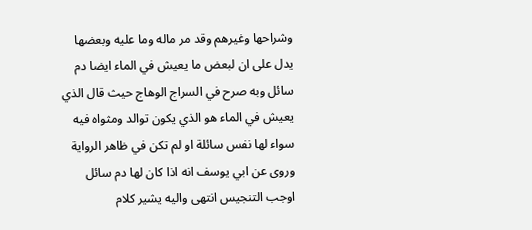وشراحها وغيرهم وقد مر ماله وما عليه وبعضها يدل على ان لبعض ما يعيش في الماء ايضا دم سائل وبه صرح في السراج الوهاج حيث قال الذي يعيش في الماء هو الذي يكون توالد ومثواه فيه سواء لها نفس سائلة او لم تكن في ظاهر الرواية وروى عن ابي يوسف انه اذا كان لها دم سائل اوجب التنجيس انتهى واليه يشير كلام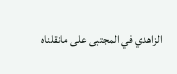الزاهدي في المجتبى على مانقلناه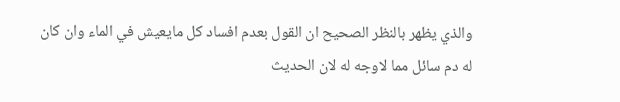والذي يظهر بالنظر الصحيح ان القول بعدم افساد كل مايعيش في الماء وان كان له دم سائل مما لاوجه له لان الحديث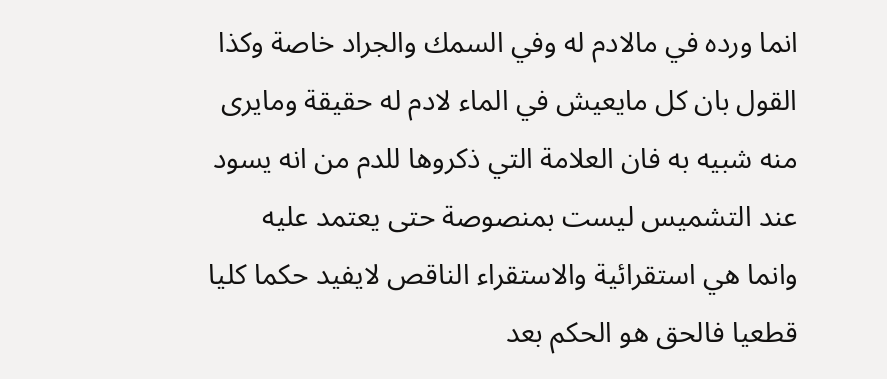انما ورده في مالادم له وفي السمك والجراد خاصة وكذا القول بان كل مايعيش في الماء لادم له حقيقة ومايرى منه شبيه به فان العلامة التي ذكروها للدم من انه يسود عند التشميس ليست بمنصوصة حتى يعتمد عليه وانما هي استقرائية والاستقراء الناقص لايفيد حكما كليا قطعيا فالحق هو الحكم بعد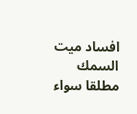افساد ميت السمك مطلقا سواء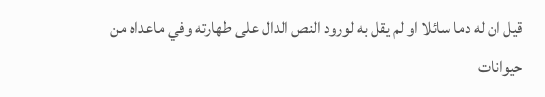قيل ان له دما سائلا او لم يقل به لورود النص الدال على طهارته وفي ماعداه من حيوانات